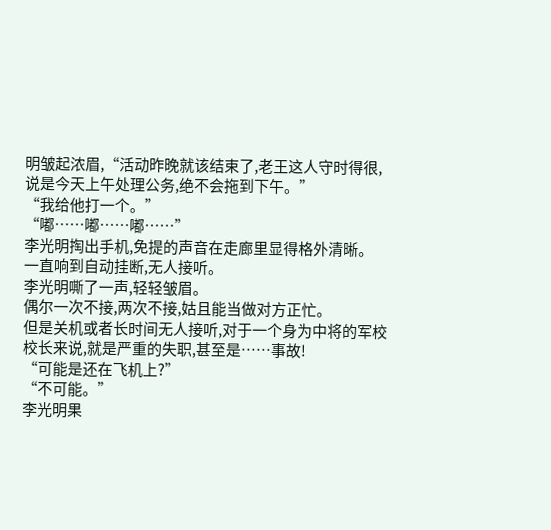明皱起浓眉,“活动昨晚就该结束了,老王这人守时得很,说是今天上午处理公务,绝不会拖到下午。”
“我给他打一个。”
“嘟……嘟……嘟……”
李光明掏出手机,免提的声音在走廊里显得格外清晰。
一直响到自动挂断,无人接听。
李光明嘶了一声,轻轻皱眉。
偶尔一次不接,两次不接,姑且能当做对方正忙。
但是关机或者长时间无人接听,对于一个身为中将的军校校长来说,就是严重的失职,甚至是……事故!
“可能是还在飞机上?”
“不可能。”
李光明果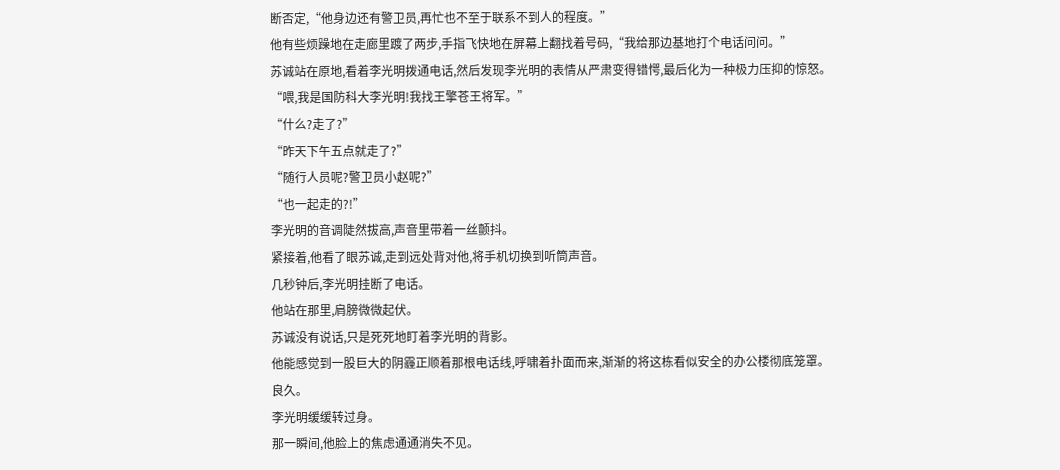断否定,“他身边还有警卫员,再忙也不至于联系不到人的程度。”
他有些烦躁地在走廊里踱了两步,手指飞快地在屏幕上翻找着号码,“我给那边基地打个电话问问。”
苏诚站在原地,看着李光明拨通电话,然后发现李光明的表情从严肃变得错愕,最后化为一种极力压抑的惊怒。
“喂,我是国防科大李光明!我找王擎苍王将军。”
“什么?走了?”
“昨天下午五点就走了?”
“随行人员呢?警卫员小赵呢?”
“也一起走的?!”
李光明的音调陡然拔高,声音里带着一丝颤抖。
紧接着,他看了眼苏诚,走到远处背对他,将手机切换到听筒声音。
几秒钟后,李光明挂断了电话。
他站在那里,肩膀微微起伏。
苏诚没有说话,只是死死地盯着李光明的背影。
他能感觉到一股巨大的阴霾正顺着那根电话线,呼啸着扑面而来,渐渐的将这栋看似安全的办公楼彻底笼罩。
良久。
李光明缓缓转过身。
那一瞬间,他脸上的焦虑通通消失不见。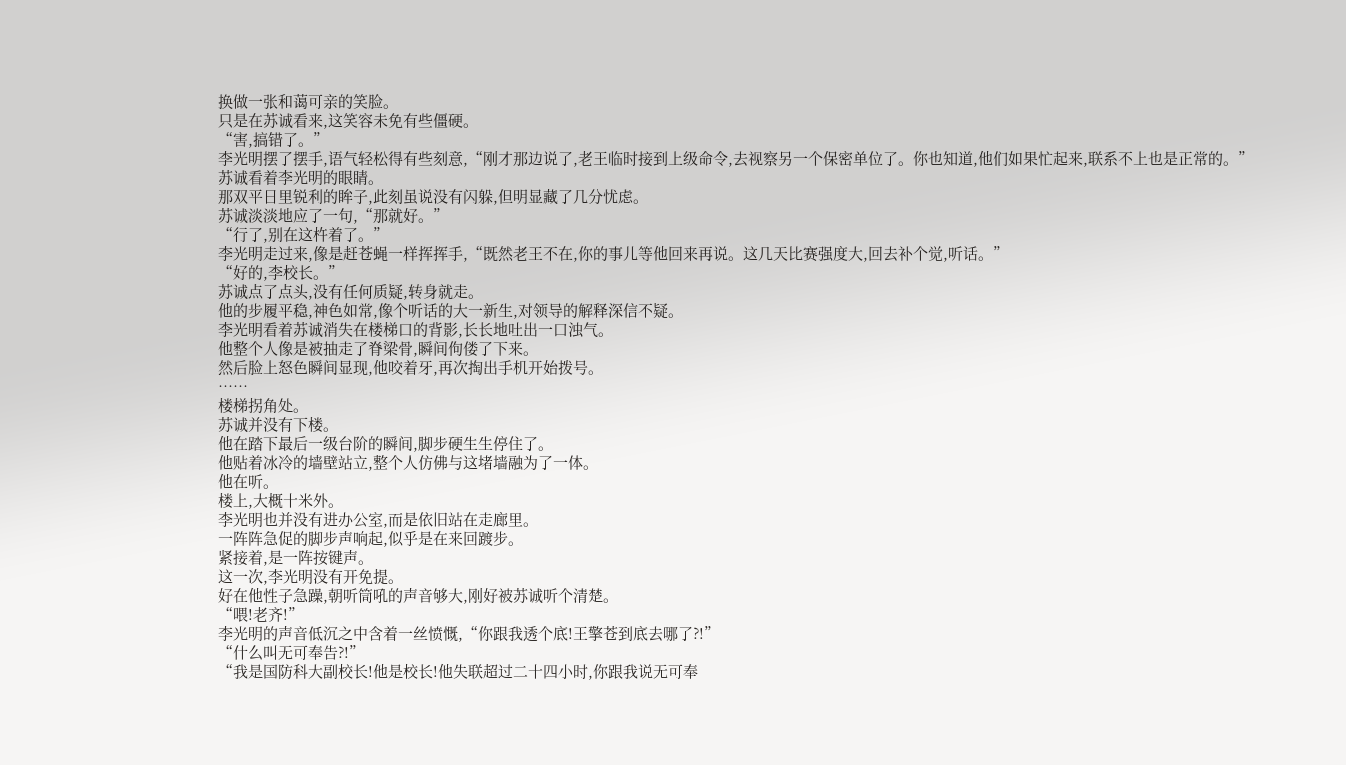换做一张和蔼可亲的笑脸。
只是在苏诚看来,这笑容未免有些僵硬。
“害,搞错了。”
李光明摆了摆手,语气轻松得有些刻意,“刚才那边说了,老王临时接到上级命令,去视察另一个保密单位了。你也知道,他们如果忙起来,联系不上也是正常的。”
苏诚看着李光明的眼睛。
那双平日里锐利的眸子,此刻虽说没有闪躲,但明显藏了几分忧虑。
苏诚淡淡地应了一句,“那就好。”
“行了,别在这杵着了。”
李光明走过来,像是赶苍蝇一样挥挥手,“既然老王不在,你的事儿等他回来再说。这几天比赛强度大,回去补个觉,听话。”
“好的,李校长。”
苏诚点了点头,没有任何质疑,转身就走。
他的步履平稳,神色如常,像个听话的大一新生,对领导的解释深信不疑。
李光明看着苏诚消失在楼梯口的背影,长长地吐出一口浊气。
他整个人像是被抽走了脊梁骨,瞬间佝偻了下来。
然后脸上怒色瞬间显现,他咬着牙,再次掏出手机开始拨号。
……
楼梯拐角处。
苏诚并没有下楼。
他在踏下最后一级台阶的瞬间,脚步硬生生停住了。
他贴着冰冷的墙壁站立,整个人仿佛与这堵墙融为了一体。
他在听。
楼上,大概十米外。
李光明也并没有进办公室,而是依旧站在走廊里。
一阵阵急促的脚步声响起,似乎是在来回踱步。
紧接着,是一阵按键声。
这一次,李光明没有开免提。
好在他性子急躁,朝听筒吼的声音够大,刚好被苏诚听个清楚。
“喂!老齐!”
李光明的声音低沉之中含着一丝愤慨,“你跟我透个底!王擎苍到底去哪了?!”
“什么叫无可奉告?!”
“我是国防科大副校长!他是校长!他失联超过二十四小时,你跟我说无可奉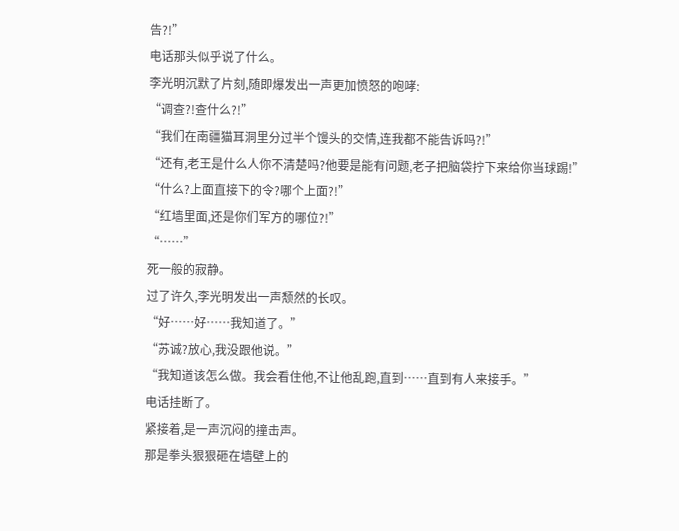告?!”
电话那头似乎说了什么。
李光明沉默了片刻,随即爆发出一声更加愤怒的咆哮:
“调查?!查什么?!”
“我们在南疆猫耳洞里分过半个馒头的交情,连我都不能告诉吗?!”
“还有,老王是什么人你不清楚吗?他要是能有问题,老子把脑袋拧下来给你当球踢!”
“什么?上面直接下的令?哪个上面?!”
“红墙里面,还是你们军方的哪位?!”
“……”
死一般的寂静。
过了许久,李光明发出一声颓然的长叹。
“好……好……我知道了。”
“苏诚?放心,我没跟他说。”
“我知道该怎么做。我会看住他,不让他乱跑,直到……直到有人来接手。”
电话挂断了。
紧接着,是一声沉闷的撞击声。
那是拳头狠狠砸在墙壁上的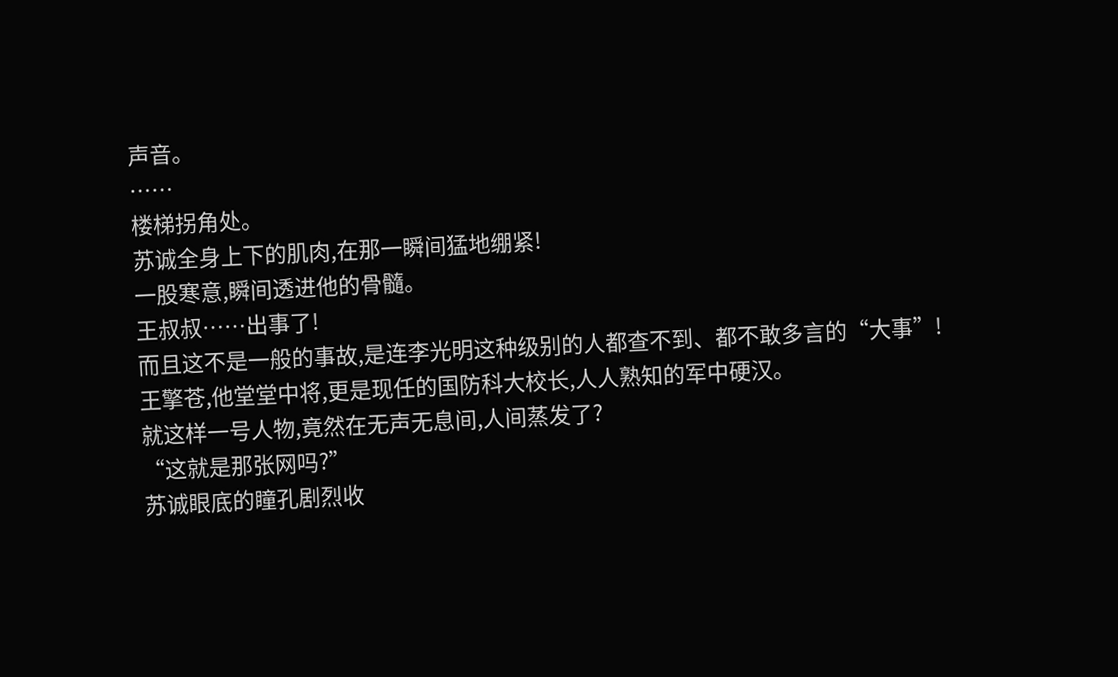声音。
……
楼梯拐角处。
苏诚全身上下的肌肉,在那一瞬间猛地绷紧!
一股寒意,瞬间透进他的骨髓。
王叔叔……出事了!
而且这不是一般的事故,是连李光明这种级别的人都查不到、都不敢多言的“大事”!
王擎苍,他堂堂中将,更是现任的国防科大校长,人人熟知的军中硬汉。
就这样一号人物,竟然在无声无息间,人间蒸发了?
“这就是那张网吗?”
苏诚眼底的瞳孔剧烈收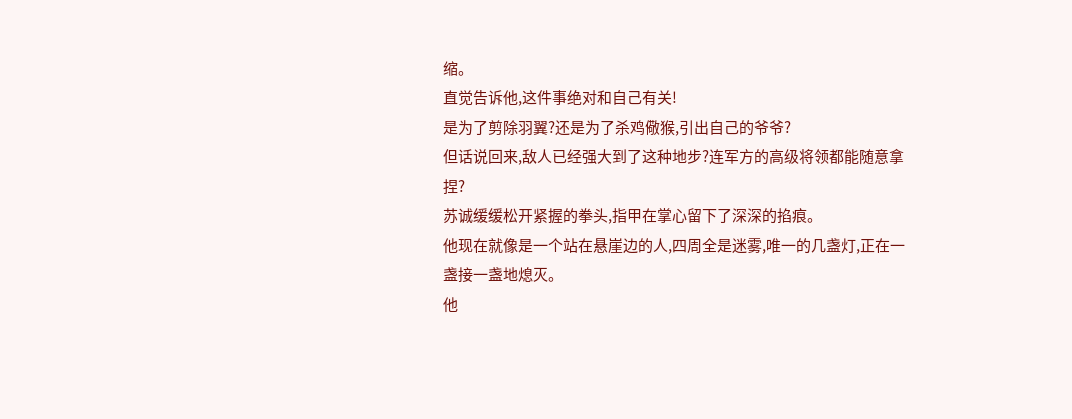缩。
直觉告诉他,这件事绝对和自己有关!
是为了剪除羽翼?还是为了杀鸡儆猴,引出自己的爷爷?
但话说回来,敌人已经强大到了这种地步?连军方的高级将领都能随意拿捏?
苏诚缓缓松开紧握的拳头,指甲在掌心留下了深深的掐痕。
他现在就像是一个站在悬崖边的人,四周全是迷雾,唯一的几盏灯,正在一盏接一盏地熄灭。
他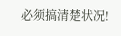必须搞清楚状况!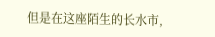但是在这座陌生的长水市,